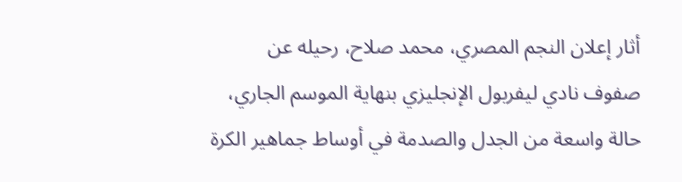أثار إعلان النجم المصري، محمد صلاح، رحيله عن صفوف نادي ليفربول الإنجليزي بنهاية الموسم الجاري، حالة واسعة من الجدل والصدمة في أوساط جماهير الكرة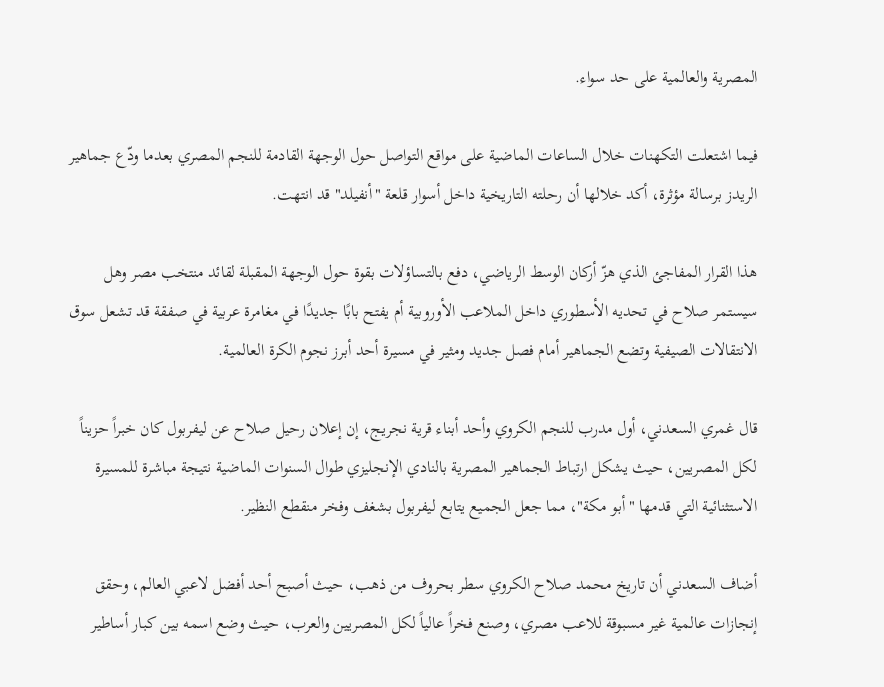المصرية والعالمية على حد سواء.

فيما اشتعلت التكهنات خلال الساعات الماضية على مواقع التواصل حول الوجهة القادمة للنجم المصري بعدما ودّع جماهير الريدز برسالة مؤثرة، أكد خلالها أن رحلته التاريخية داخل أسوار قلعة "أنفيلد" قد انتهت.

هذا القرار المفاجئ الذي هزّ أركان الوسط الرياضي، دفع بالتساؤلات بقوة حول الوجهة المقبلة لقائد منتخب مصر وهل سيستمر صلاح في تحديه الأسطوري داخل الملاعب الأوروبية أم يفتح بابًا جديدًا في مغامرة عربية في صفقة قد تشعل سوق الانتقالات الصيفية وتضع الجماهير أمام فصل جديد ومثير في مسيرة أحد أبرز نجوم الكرة العالمية.

قال غمري السعدني، أول مدرب للنجم الكروي وأحد أبناء قرية نجريج، إن إعلان رحيل صلاح عن ليفربول كان خبراً حزيناً لكل المصريين، حيث يشكل ارتباط الجماهير المصرية بالنادي الإنجليزي طوال السنوات الماضية نتيجة مباشرة للمسيرة الاستثنائية التي قدمها "أبو مكة"، مما جعل الجميع يتابع ليفربول بشغف وفخر منقطع النظير.

أضاف السعدني أن تاريخ محمد صلاح الكروي سطر بحروف من ذهب، حيث أصبح أحد أفضل لاعبي العالم، وحقق إنجازات عالمية غير مسبوقة للاعب مصري، وصنع فخراً عالياً لكل المصريين والعرب، حيث وضع اسمه بين كبار أساطير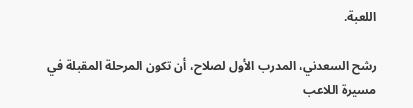اللعبة.

رشح السعدني، المدرب الأول لصلاح، أن تكون المرحلة المقبلة في مسيرة اللاعب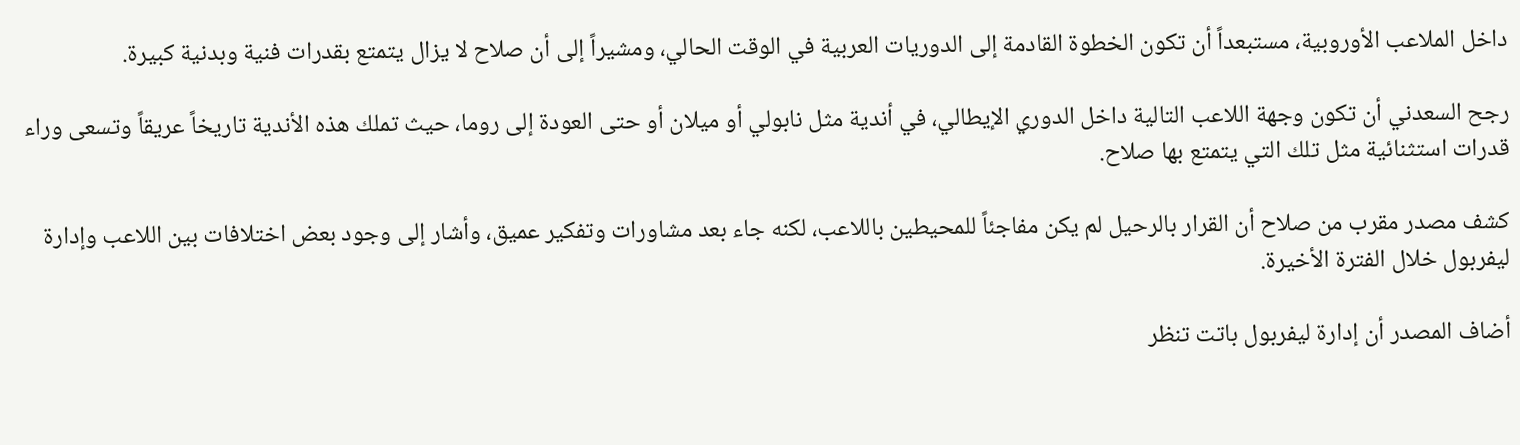داخل الملاعب الأوروبية، مستبعداً أن تكون الخطوة القادمة إلى الدوريات العربية في الوقت الحالي، ومشيراً إلى أن صلاح لا يزال يتمتع بقدرات فنية وبدنية كبيرة.

رجح السعدني أن تكون وجهة اللاعب التالية داخل الدوري الإيطالي، في أندية مثل نابولي أو ميلان أو حتى العودة إلى روما، حيث تملك هذه الأندية تاريخاً عريقاً وتسعى وراء قدرات استثنائية مثل تلك التي يتمتع بها صلاح.

كشف مصدر مقرب من صلاح أن القرار بالرحيل لم يكن مفاجئاً للمحيطين باللاعب، لكنه جاء بعد مشاورات وتفكير عميق، وأشار إلى وجود بعض اختلافات بين اللاعب وإدارة ليفربول خلال الفترة الأخيرة.

أضاف المصدر أن إدارة ليفربول باتت تنظر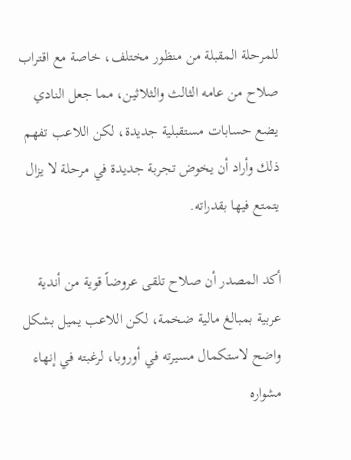للمرحلة المقبلة من منظور مختلف، خاصة مع اقتراب صلاح من عامه الثالث والثلاثين، مما جعل النادي يضع حسابات مستقبلية جديدة، لكن اللاعب تفهم ذلك وأراد أن يخوض تجربة جديدة في مرحلة لا يزال يتمتع فيها بقدراته.

أكد المصدر أن صلاح تلقى عروضاً قوية من أندية عربية بمبالغ مالية ضخمة، لكن اللاعب يميل بشكل واضح لاستكمال مسيرته في أوروبا، لرغبته في إنهاء مشواره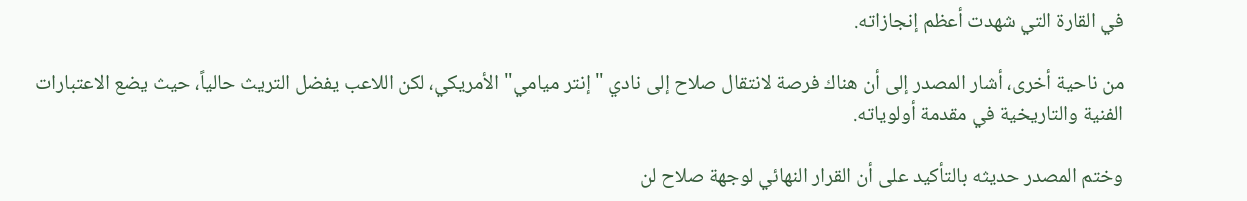في القارة التي شهدت أعظم إنجازاته.

من ناحية أخرى، أشار المصدر إلى أن هناك فرصة لانتقال صلاح إلى نادي "إنتر ميامي" الأمريكي، لكن اللاعب يفضل التريث حالياً، حيث يضع الاعتبارات الفنية والتاريخية في مقدمة أولوياته.

وختم المصدر حديثه بالتأكيد على أن القرار النهائي لوجهة صلاح لن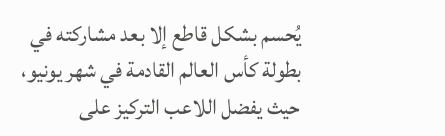يُحسم بشكل قاطع إلا بعد مشاركته في بطولة كأس العالم القادمة في شهر يونيو، حيث يفضل اللاعب التركيز على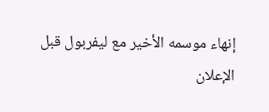إنهاء موسمه الأخير مع ليفربول قبل الإعلان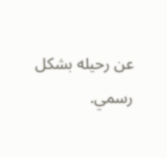عن رحيله بشكل رسمي.